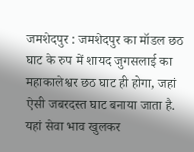जमशेदपुर : जमशेदपुर का मॉडल छठ घाट के रुप में शायद जुगसलाई का महाकालेश्वर छठ घाट ही होगा, जहां ऐसी जबरदस्त घाट बनाया जाता है. यहां सेवा भाव खुलकर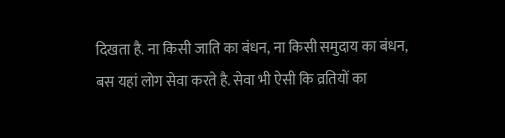दिखता है. ना किसी जाति का बंधन, ना किसी समुदाय का बंधन, बस यहां लोग सेवा करते है. सेवा भी ऐसी कि व्रतियों का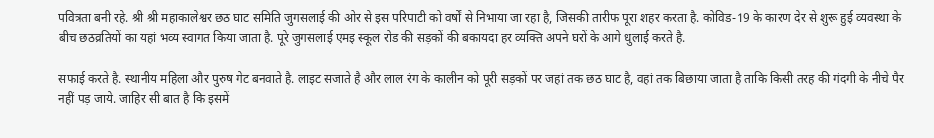पवित्रता बनी रहे. श्री श्री महाकालेश्वर छठ घाट समिति जुगसलाई की ओर से इस परिपाटी को वर्षों से निभाया जा रहा है, जिसकी तारीफ पूरा शहर करता है. कोविड-19 के कारण देर से शुरू हुई व्यवस्था के बीच छठव्रतियों का यहां भव्य स्वागत किया जाता है. पूरे जुगसलाई एमइ स्कूल रोड की सड़कों की बकायदा हर व्यक्ति अपने घरों के आगे धुलाई करते है.

सफाई करते है. स्थानीय महिला और पुरुष गेट बनवाते है. लाइट सजाते है और लाल रंग के कालीन को पूरी सड़कों पर जहां तक छठ घाट है, वहां तक बिछाया जाता है ताकि किसी तरह की गंदगी के नीचे पैर नहीं पड़ जाये. जाहिर सी बात है कि इसमें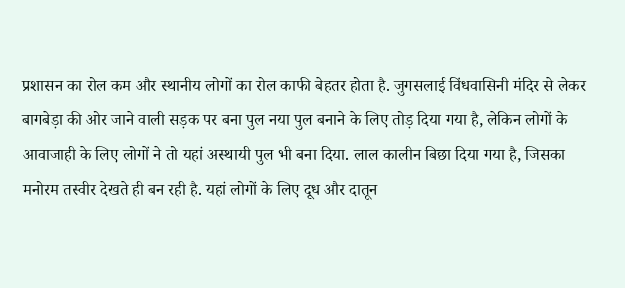प्रशासन का रोल कम और स्थानीय लोगों का रोल काफी बेहतर होता है. जुगसलाई विंधवासिनी मंदिर से लेकर बागबेड़ा की ओर जाने वाली सड़क पर बना पुल नया पुल बनाने के लिए तोड़ दिया गया है, लेकिन लोगों के आवाजाही के लिए लोगों ने तो यहां अस्थायी पुल भी बना दिया. लाल कालीन बिछा दिया गया है, जिसका मनोरम तस्वीर देखते ही बन रही है. यहां लोगों के लिए दूध और दातून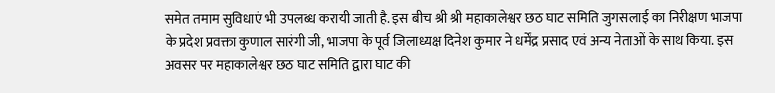समेत तमाम सुविधाएं भी उपलब्ध करायी जाती है. इस बीच श्री श्री महाकालेश्वर छठ घाट समिति जुगसलाई का निरीक्षण भाजपा के प्रदेश प्रवक्ता कुणाल सारंगी जी, भाजपा के पूर्व जिलाध्यक्ष दिनेश कुमार ने धर्मेंद्र प्रसाद एवं अन्य नेताओं के साथ किया. इस अवसर पर महाकालेश्वर छठ घाट समिति द्वारा घाट की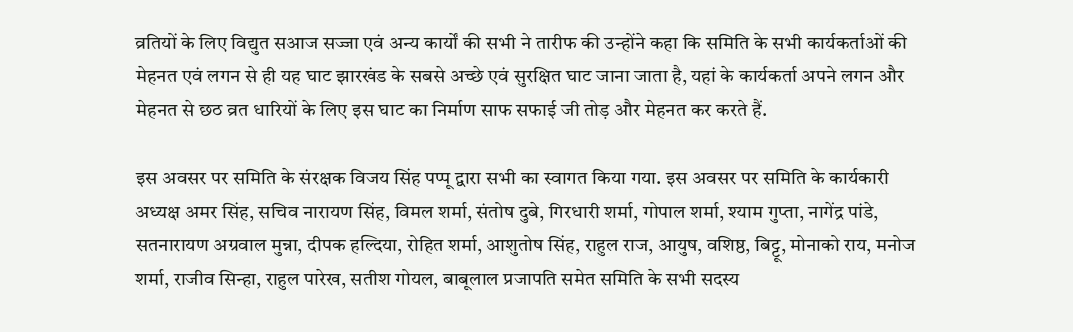व्रतियों के लिए विद्युत सआज सज्जा एवं अन्य कार्यों की सभी ने तारीफ की उन्होंने कहा कि समिति के सभी कार्यकर्ताओं की मेहनत एवं लगन से ही यह घाट झारखंड के सबसे अच्छे एवं सुरक्षित घाट जाना जाता है, यहां के कार्यकर्ता अपने लगन और मेहनत से छठ व्रत धारियों के लिए इस घाट का निर्माण साफ सफाई जी तोड़ और मेहनत कर करते हैं.

इस अवसर पर समिति के संरक्षक विजय सिंह पप्पू द्वारा सभी का स्वागत किया गया. इस अवसर पर समिति के कार्यकारी अध्यक्ष अमर सिंह, सचिव नारायण सिंह, विमल शर्मा, संतोष दुबे, गिरधारी शर्मा, गोपाल शर्मा, श्याम गुप्ता, नागेंद्र पांडे, सतनारायण अग्रवाल मुन्ना, दीपक हल्दिया, रोहित शर्मा, आशुतोष सिंह, राहुल राज, आयुष, वशिष्ठ, बिट्टू, मोनाको राय, मनोज शर्मा, राजीव सिन्हा, राहुल पारेख, सतीश गोयल, बाबूलाल प्रजापति समेत समिति के सभी सदस्य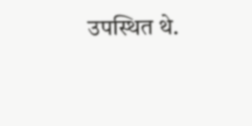उपस्थित थे.